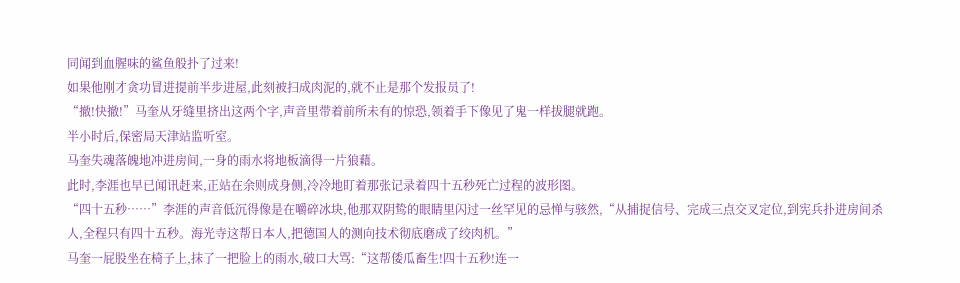同闻到血腥味的鲨鱼般扑了过来!
如果他刚才贪功冒进提前半步进屋,此刻被扫成肉泥的,就不止是那个发报员了!
“撤!快撤!”马奎从牙缝里挤出这两个字,声音里带着前所未有的惊恐,领着手下像见了鬼一样拔腿就跑。
半小时后,保密局天津站监听室。
马奎失魂落魄地冲进房间,一身的雨水将地板滴得一片狼藉。
此时,李涯也早已闻讯赶来,正站在余则成身侧,冷冷地盯着那张记录着四十五秒死亡过程的波形图。
“四十五秒……”李涯的声音低沉得像是在嚼碎冰块,他那双阴鸷的眼睛里闪过一丝罕见的忌惮与骇然,“从捕捉信号、完成三点交叉定位,到宪兵扑进房间杀人,全程只有四十五秒。海光寺这帮日本人,把德国人的测向技术彻底磨成了绞肉机。”
马奎一屁股坐在椅子上,抹了一把脸上的雨水,破口大骂:“这帮倭瓜畜生!四十五秒!连一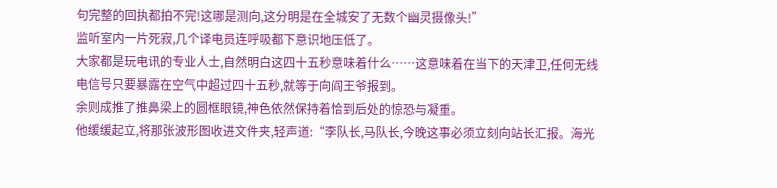句完整的回执都拍不完!这哪是测向,这分明是在全城安了无数个幽灵摄像头!”
监听室内一片死寂,几个译电员连呼吸都下意识地压低了。
大家都是玩电讯的专业人士,自然明白这四十五秒意味着什么……这意味着在当下的天津卫,任何无线电信号只要暴露在空气中超过四十五秒,就等于向阎王爷报到。
余则成推了推鼻梁上的圆框眼镜,神色依然保持着恰到后处的惊恐与凝重。
他缓缓起立,将那张波形图收进文件夹,轻声道:“李队长,马队长,今晚这事必须立刻向站长汇报。海光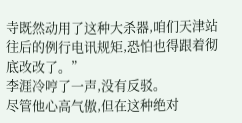寺既然动用了这种大杀器,咱们天津站往后的例行电讯规矩,恐怕也得跟着彻底改改了。”
李涯冷哼了一声,没有反驳。
尽管他心高气傲,但在这种绝对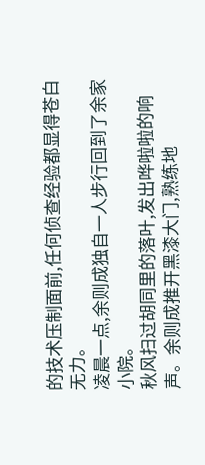的技术压制面前,任何侦查经验都显得苍白无力。
凌晨一点,余则成独自一人步行回到了余家小院。
秋风扫过胡同里的落叶,发出哗啦啦的响声。余则成推开黑漆大门,熟练地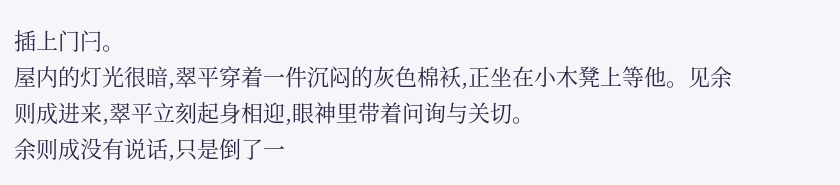插上门闩。
屋内的灯光很暗,翠平穿着一件沉闷的灰色棉袄,正坐在小木凳上等他。见余则成进来,翠平立刻起身相迎,眼神里带着问询与关切。
余则成没有说话,只是倒了一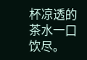杯凉透的茶水一口饮尽。